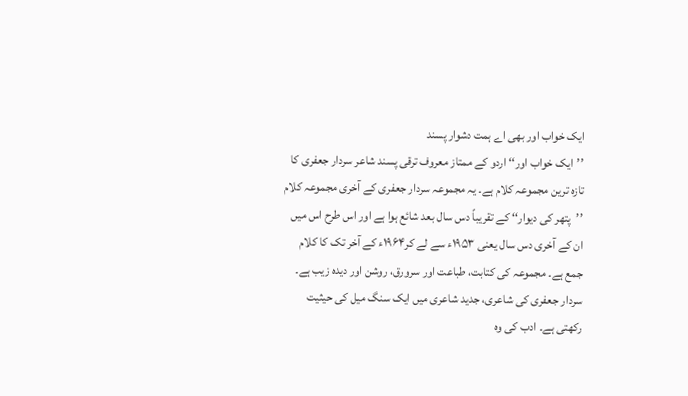ایک خواب اور بھی اے ہمت دشوار پسند
’’ایک خواب اور‘‘ اردو کے ممتاز معروف ترقی پسند شاعر سردار جعفری کا تازہ ترین مجموعہ کلام ہے۔ یہ مجموعہ سردار جعفری کے آخری مجموعہ کلام ’’پتھر کی دیوار‘‘ کے تقریباً دس سال بعد شائع ہوا ہے اور اس طرح اس میں ان کے آخری دس سال یعنی ۱۹۵۳ء سے لے کر۱۹۶۴ء کے آخر تک کا کلام جمع ہے۔ مجموعہ کی کتابت، طباعت اور سرورق، روشن اور دیدہ زیب ہے۔
سردار جعفری کی شاعری، جدید شاعری میں ایک سنگ میل کی حیثیت رکھتی ہے۔ ادب کی وہ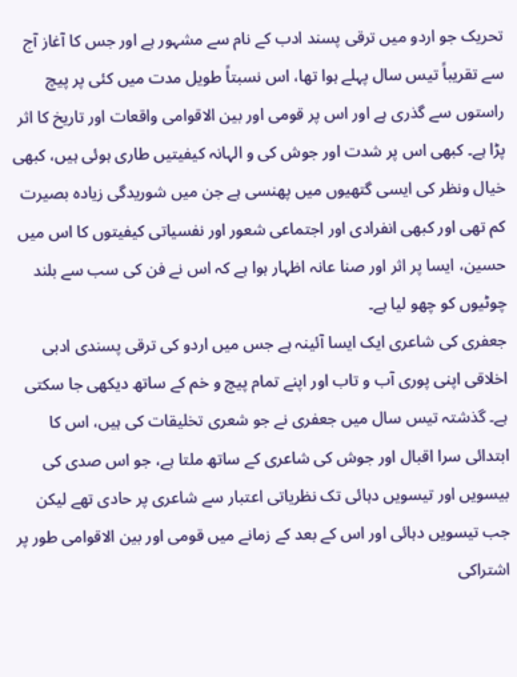تحریک جو اردو میں ترقی پسند ادب کے نام سے مشہور ہے اور جس کا آغاز آج سے تقریباً تیس سال پہلے ہوا تھا، اس نسبتاً طویل مدت میں کئی پر پیچ راستوں سے گذری ہے اور اس پر قومی اور بین الاقوامی واقعات اور تاریخ کا اثر پڑا ہے۔ کبھی اس پر شدت اور جوش کی و الہانہ کیفیتیں طاری ہوئی ہیں، کبھی خیال ونظر کی ایسی گتھیوں میں پھنسی ہے جن میں شوریدگی زیادہ بصیرت کم تھی اور کبھی انفرادی اور اجتماعی شعور اور نفسیاتی کیفیتوں کا اس میں حسین، ایسا پر اثر اور صنا عانہ اظہار ہوا ہے کہ اس نے فن کی سب سے بلند چوٹیوں کو چھو لیا ہے۔
جعفری کی شاعری ایک ایسا آئینہ ہے جس میں اردو کی ترقی پسندی ادبی اخلاقی اپنی پوری آب و تاب اور اپنے تمام پیچ و خم کے ساتھ دیکھی جا سکتی ہے۔ گذشتہ تیس سال میں جعفری نے جو شعری تخلیقات کی ہیں، اس کا ابتدائی سرا اقبال اور جوش کی شاعری کے ساتھ ملتا ہے، جو اس صدی کی بیسویں اور تیسویں دہائی تک نظریاتی اعتبار سے شاعری پر حادی تھے لیکن جب تیسویں دہائی اور اس کے بعد کے زمانے میں قومی اور بین الاقوامی طور پر اشتراکی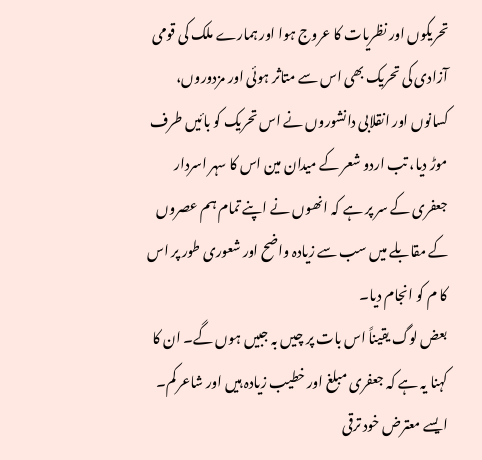تحریکوں اور نظریات کا عروج ہوا اور ہمارے ملک کی قومی آزادی کی تحریک بھی اس سے متاثر ہوئی اور مزدوروں، کسانوں اور انقلابی دانشوروں نے اس تحریک کو بائیں طرف موڑ دیا، تب اردو شعر کے میدان مین اس کا سہر اسردار جعفری کے سر پر ہے کہ انھوں نے اپنے تمام ہم عصروں کے مقابلے میں سب سے زیادہ واضح اور شعوری طور پر اس کا م کو انجام دیا۔
بعض لوگ یقیناً اس بات پر چیں بہ جبیں ہوں گے۔ ان کا کہنا یہ ہے کہ جعفری مبلغ اور خطیب زیادہ ہیں اور شاعر کم۔ ایسے معترض خود ترقی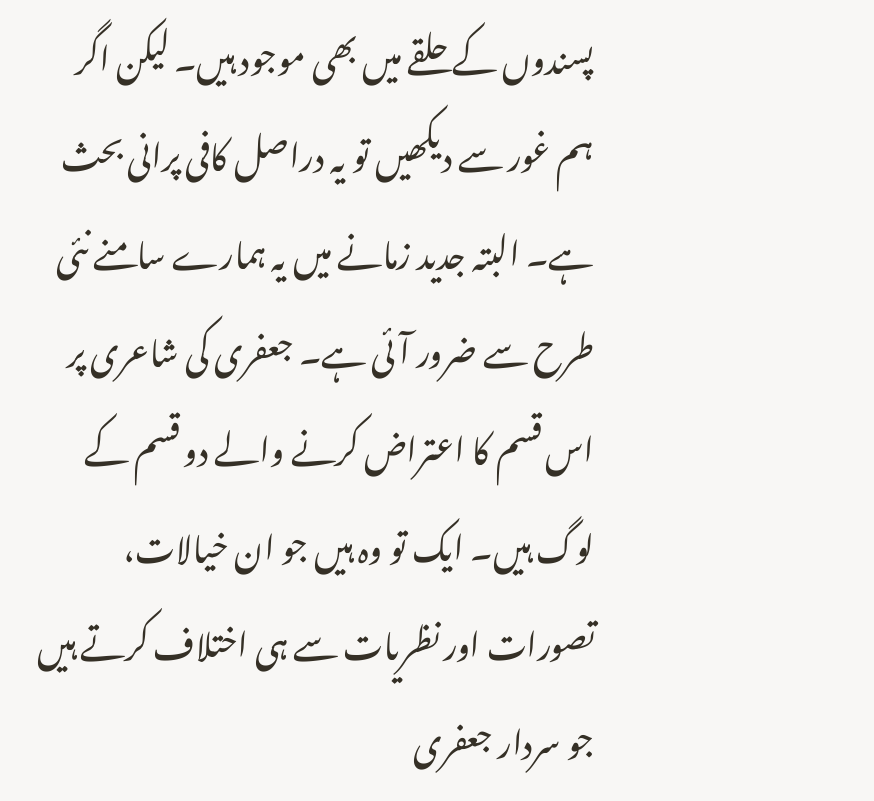پسندوں کے حلقے میں بھی موجود ہیں۔ لیکن اگر ہم غور سے دیکھیں تو یہ دراصل کافی پرانی بحث ہے۔ البتہ جدید زمانے میں یہ ہمارے سامنے نئی طرح سے ضرور آئی ہے۔ جعفری کی شاعری پر اس قسم کا اعتراض کرنے والے دو قسم کے لوگ ہیں۔ ایک تو وہ ہیں جو ان خیالات، تصورات اور نظریات سے ہی اختلاف کرتے ہیں جو سردار جعفری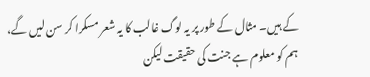کے ہیں۔ مثال کے طور پر یہ لوگ غالب کا یہ شعر مسکرا کر سن لیں گے،
ہم کو معلوم ہے جنت کی حقیقت لیکن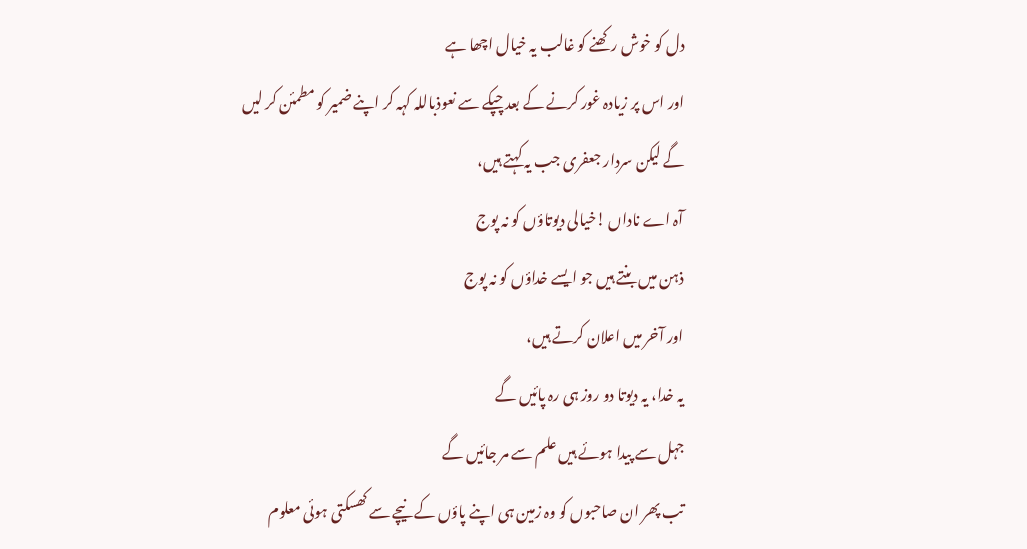دل کو خوش رکھنے کو غالب یہ خیال اچھا ہے
اور اس پر زیادہ غور کرنے کے بعد چپکے سے نعوذباللہ کہہ کر اپنے ضمیر کو مطمئن کر لیں گے لیکن سردار جعفری جب یہ کہتے ہیں،
آہ اے ناداں !خیالی دیوتاؤں کو نہ پوج
ذہن میں بنتے ہیں جو ایسے خداؤں کو نہ پوج
اور آخر میں اعلان کرتے ہیں،
یہ خدا، یہ دیوتا دو روز ہی رہ پائیں گے
جہل سے پیدا ہوئے ہیں علم سے مر جائیں گے
تب پھر ان صاحبوں کو وہ زمین ہی اپنے پاؤں کے نیچے سے کھسکتی ہوئی معلوم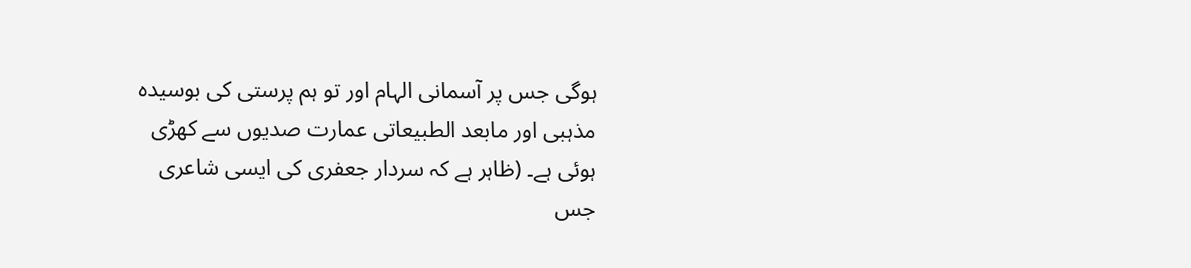ہوگی جس پر آسمانی الہام اور تو ہم پرستی کی بوسیدہ مذہبی اور مابعد الطبیعاتی عمارت صدیوں سے کھڑی ہوئی ہے۔ (ظاہر ہے کہ سردار جعفری کی ایسی شاعری جس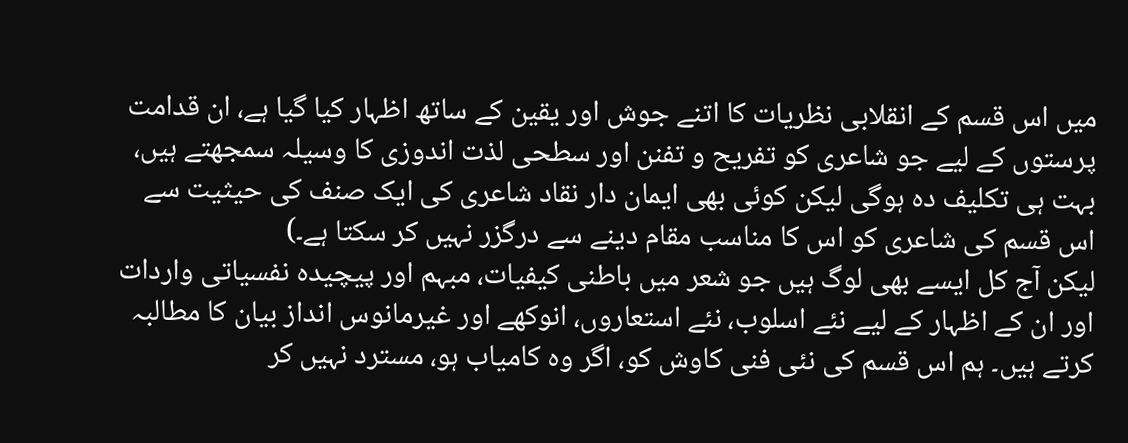میں اس قسم کے انقلابی نظریات کا اتنے جوش اور یقین کے ساتھ اظہار کیا گیا ہے، ان قدامت پرستوں کے لیے جو شاعری کو تفریح و تفنن اور سطحی لذت اندوزی کا وسیلہ سمجھتے ہیں، بہت ہی تکلیف دہ ہوگی لیکن کوئی بھی ایمان دار نقاد شاعری کی ایک صنف کی حیثیت سے اس قسم کی شاعری کو اس کا مناسب مقام دینے سے درگزر نہیں کر سکتا ہے۔)
لیکن آج کل ایسے بھی لوگ ہیں جو شعر میں باطنی کیفیات، مبہم اور پیچیدہ نفسیاتی واردات اور ان کے اظہار کے لیے نئے اسلوب، نئے استعاروں، انوکھے اور غیرمانوس انداز بیان کا مطالبہ کرتے ہیں۔ ہم اس قسم کی نئی فنی کاوش کو، اگر وہ کامیاب ہو، مسترد نہیں کر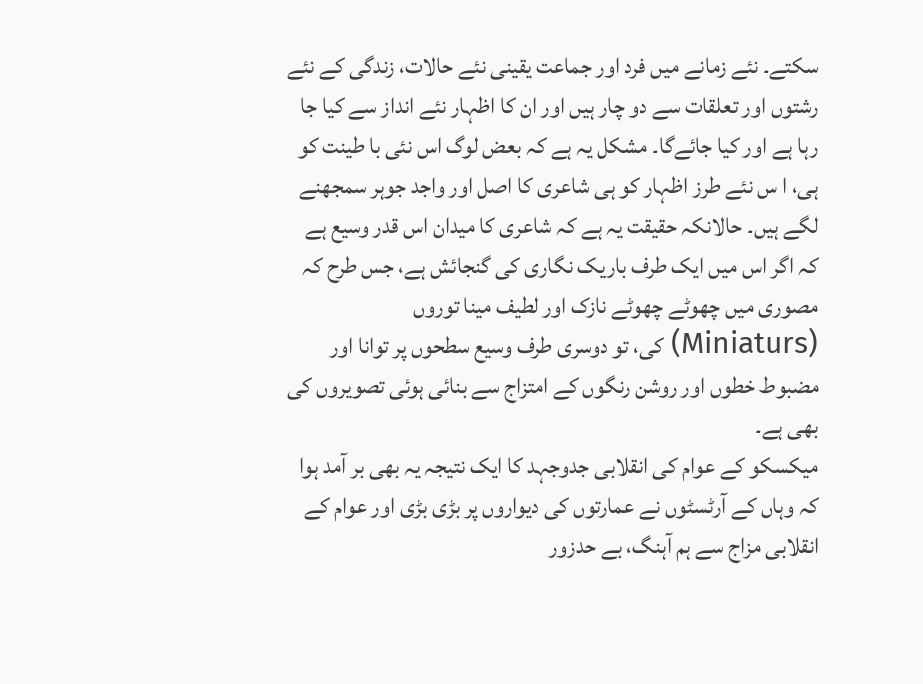سکتے۔ نئے زمانے میں فرد اور جماعت یقینی نئے حالات، زندگی کے نئے رشتوں اور تعلقات سے دو چار ہیں اور ان کا اظہار نئے انداز سے کیا جا رہا ہے اور کیا جائےگا۔ مشکل یہ ہے کہ بعض لوگ اس نئی با طینت کو ہی، ا س نئے طرز اظہار کو ہی شاعری کا اصل اور واجد جوہر سمجھنے لگے ہیں۔ حالانکہ حقیقت یہ ہے کہ شاعری کا میدان اس قدر وسیع ہے کہ اگر اس میں ایک طرف باریک نگاری کی گنجائش ہے، جس طرح کہ مصوری میں چھوٹے چھوٹے نازک اور لطیف مینا توروں (Miniaturs) کی، تو دوسری طرف وسیع سطحوں پر توانا اور مضبوط خطوں اور روشن رنگوں کے امتزاج سے بنائی ہوئی تصویروں کی بھی ہے۔
میکسکو کے عوام کی انقلابی جدوجہد کا ایک نتیجہ یہ بھی بر آمد ہوا کہ وہاں کے آرٹسٹوں نے عمارتوں کی دیواروں پر بڑی بڑی اور عوام کے انقلابی مزاج سے ہم آہنگ، بے حدزور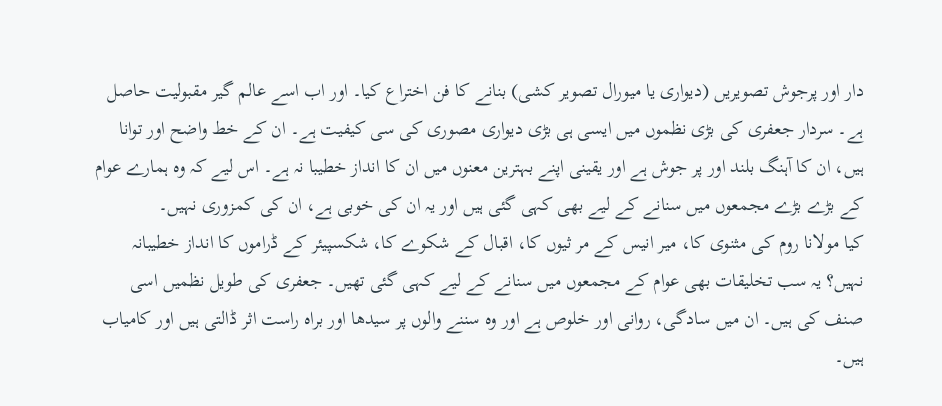دار اور پرجوش تصویریں (دیواری یا میورال تصویر کشی) بنانے کا فن اختراع کیا۔ اور اب اسے عالم گیر مقبولیت حاصل ہے۔ سردار جعفری کی بڑی نظموں میں ایسی ہی بڑی دیواری مصوری کی سی کیفیت ہے۔ ان کے خط واضح اور توانا ہیں، ان کا آہنگ بلند اور پر جوش ہے اور یقینی اپنے بہترین معنوں میں ان کا انداز خطیبا نہ ہے۔ اس لیے کہ وہ ہمارے عوام کے بڑے بڑے مجمعوں میں سنانے کے لیے بھی کہی گئی ہیں اور یہ ان کی خوبی ہے، ان کی کمزوری نہیں۔
کیا مولانا روم کی مثنوی کا، میر انیس کے مر ثیوں کا، اقبال کے شکوے کا، شکسپیئر کے ڈراموں کا انداز خطیبانہ نہیں؟ یہ سب تخلیقات بھی عوام کے مجمعوں میں سنانے کے لیے کہی گئی تھیں۔ جعفری کی طویل نظمیں اسی صنف کی ہیں۔ ان میں سادگی، روانی اور خلوص ہے اور وہ سننے والوں پر سیدھا اور براہ راست اثر ڈالتی ہیں اور کامیاب ہیں۔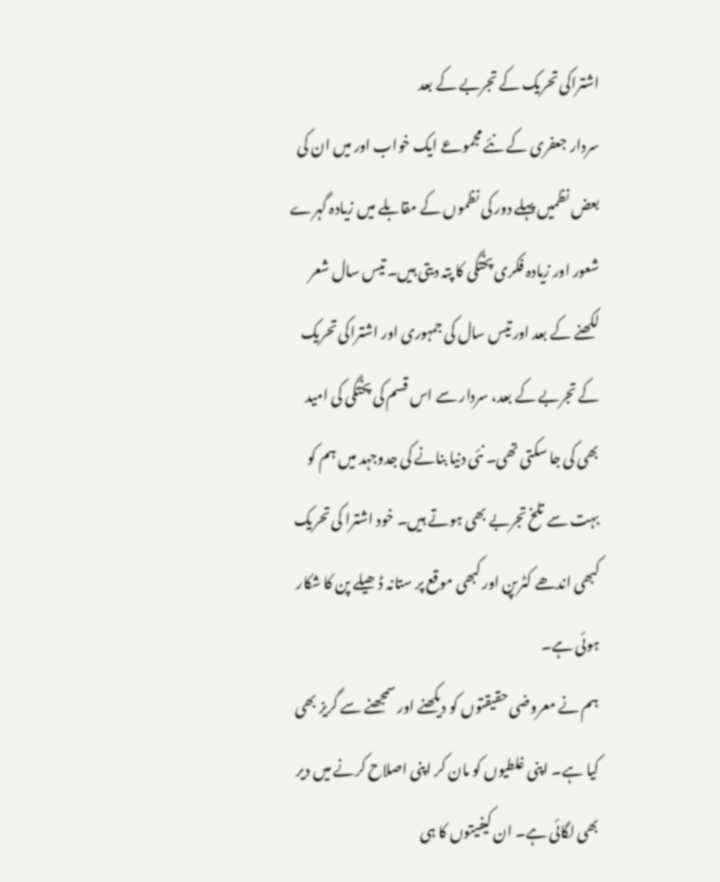اشتراکی تحریک کے تجربے کے بعد
سردار جعفری کے نئے مجموعے ایک خواب اور میں ان کی بعض نظمیں پہلے دور کی نظموں کے مقابلے میں زیادہ گہرے شعور اور زیادہ فکری پختگی کا پتہ دیتی ہیں۔ تیس سال شعر لکھنے کے بعد اور تیس سال کی جمہوری اور اشتراکی تحریک کے تجربے کے بعد، سردار سے اس قسم کی پختگی کی امید بھی کی جا سکتی تھی۔ نئی دنیا بنانے کی جدوجہد میں ہم کو بہت سے تلخ تجربے بھی ہوتے ہیں۔ خود اشترا کی تحریک کبھی اندھے کٹرپن اور کبھی موقع پر ستانہ ڈھیلے پن کا شکار ہوئی ہے۔
ہم نے معروضی حقیقتوں کو دیکھنے اور سمجھنے سے گریز بھی کیا ہے۔ اپنی غلطیوں کو مان کر اپنی اصلاح کرنے میں دیر بھی لگائی ہے۔ ان کیفیتوں کا ہی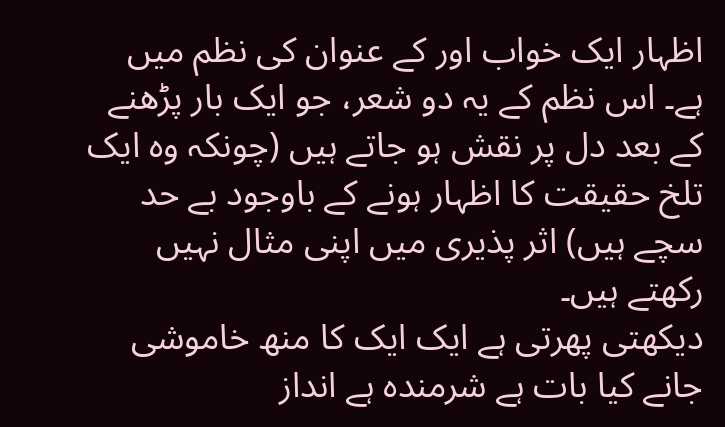اظہار ایک خواب اور کے عنوان کی نظم میں ہے۔ اس نظم کے یہ دو شعر، جو ایک بار پڑھنے کے بعد دل پر نقش ہو جاتے ہیں (چونکہ وہ ایک تلخ حقیقت کا اظہار ہونے کے باوجود بے حد سچے ہیں) اثر پذیری میں اپنی مثال نہیں رکھتے ہیں۔
دیکھتی پھرتی ہے ایک ایک کا منھ خاموشی
جانے کیا بات ہے شرمندہ ہے انداز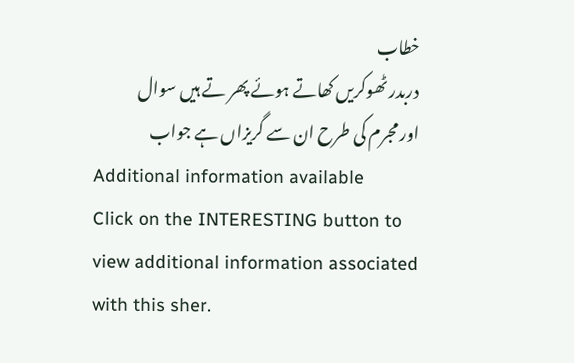خطاب
دربدر ٹھوکریں کھاتے ہوئے پھر تے ہیں سوال
اور مجرم کی طرح ان سے گریزاں ہے جواب
Additional information available
Click on the INTERESTING button to view additional information associated with this sher.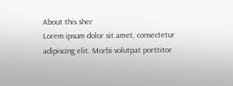About this sher
Lorem ipsum dolor sit amet, consectetur adipiscing elit. Morbi volutpat porttitor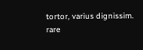tortor, varius dignissim.
rare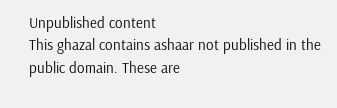Unpublished content
This ghazal contains ashaar not published in the public domain. These are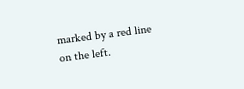marked by a red line on the left.